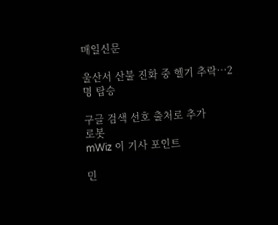매일신문

울산서 산불 진화 중 헬기 추락…2명 탑승

구글 검색 선호 출처로 추가
로봇
mWiz 이 기사 포인트

민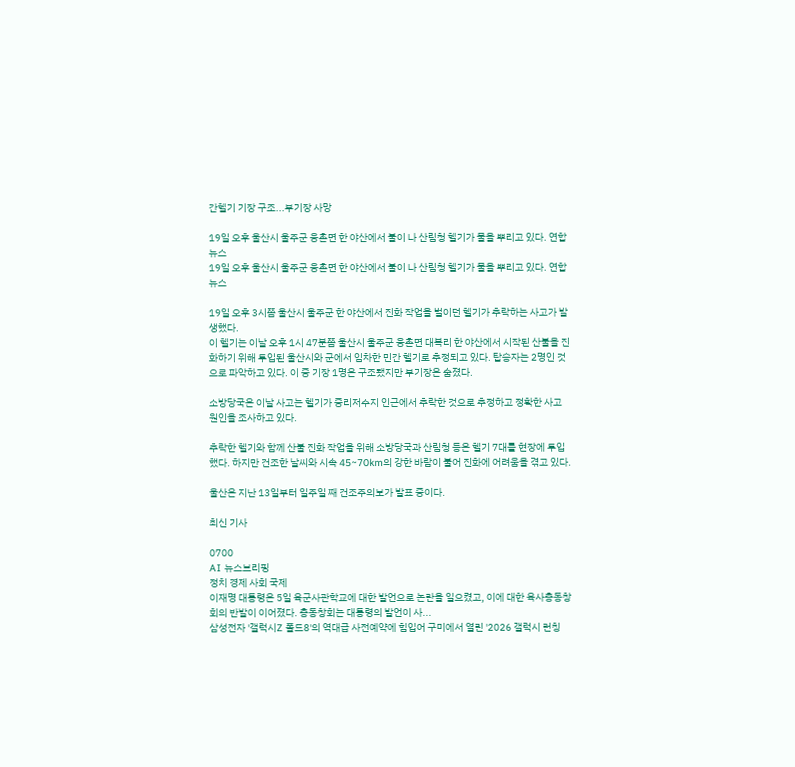간헬기 기장 구조...부기장 사망

19일 오후 울산시 울주군 웅촌면 한 야산에서 불이 나 산림청 헬기가 물을 뿌리고 있다. 연합뉴스
19일 오후 울산시 울주군 웅촌면 한 야산에서 불이 나 산림청 헬기가 물을 뿌리고 있다. 연합뉴스

19일 오후 3시쯤 울산시 울주군 한 야산에서 진화 작업을 벌이던 헬기가 추락하는 사고가 발생했다.
이 헬기는 이날 오후 1시 47분쯤 울산시 울주군 웅촌면 대복리 한 야산에서 시작된 산불을 진화하기 위해 투입된 울산시와 군에서 임차한 민간 헬기로 추정되고 있다. 탑승자는 2명인 것으로 파악하고 있다. 이 중 기장 1명은 구조됐지만 부기장은 숨졌다.

소방당국은 이날 사고는 헬기가 중리저수지 인근에서 추락한 것으로 추정하고 정확한 사고 원인을 조사하고 있다.

추락한 헬기와 함께 산불 진화 작업을 위해 소방당국과 산림청 등은 헬기 7대를 현장에 투입했다. 하지만 건조한 날씨와 시속 45~70km의 강한 바람이 불어 진화에 어려움을 겪고 있다.

울산은 지난 13일부터 일주일 째 건조주의보가 발표 중이다.

최신 기사

0700
AI 뉴스브리핑
정치 경제 사회 국제
이재명 대통령은 5일 육군사관학교에 대한 발언으로 논란을 일으켰고, 이에 대한 육사총동창회의 반발이 이어졌다. 총동창회는 대통령의 발언이 사...
삼성전자 '갤럭시Z 폴드8'의 역대급 사전예약에 힘입어 구미에서 열린 '2026 갤럭시 런칭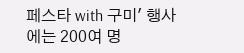페스타 with 구미' 행사에는 200여 명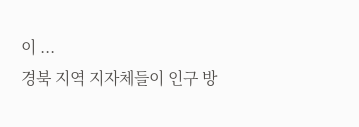이 ...
경북 지역 지자체들이 인구 방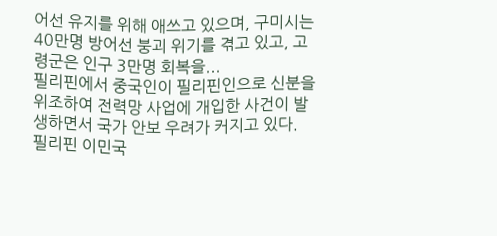어선 유지를 위해 애쓰고 있으며, 구미시는 40만명 방어선 붕괴 위기를 겪고 있고, 고령군은 인구 3만명 회복을...
필리핀에서 중국인이 필리핀인으로 신분을 위조하여 전력망 사업에 개입한 사건이 발생하면서 국가 안보 우려가 커지고 있다. 필리핀 이민국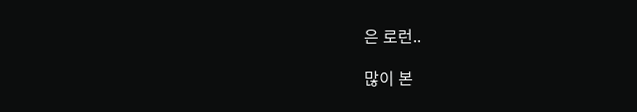은 로런..

많이 본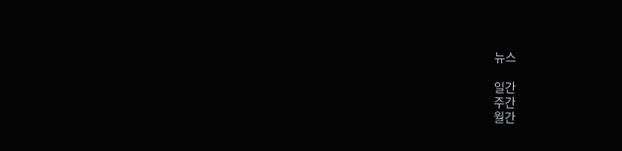뉴스

일간
주간
월간